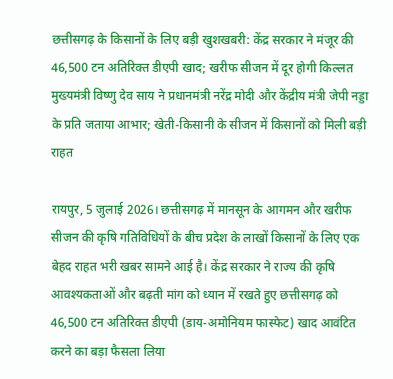छत्तीसगढ़ के किसानों के लिए बड़ी खुशखबरी: केंद्र सरकार ने मंजूर की 46,500 टन अतिरिक्त डीएपी खाद; खरीफ सीजन में दूर होगी किल्लत
मुख्यमंत्री विष्णु देव साय ने प्रधानमंत्री नरेंद्र मोदी और केंद्रीय मंत्री जेपी नड्डा के प्रति जताया आभार; खेती-किसानी के सीजन में किसानों को मिली बड़ी राहत

रायपुर, 5 जुलाई 2026। छत्तीसगढ़ में मानसून के आगमन और खरीफ सीजन की कृषि गतिविधियों के बीच प्रदेश के लाखों किसानों के लिए एक बेहद राहत भरी खबर सामने आई है। केंद्र सरकार ने राज्य की कृषि आवश्यकताओं और बढ़ती मांग को ध्यान में रखते हुए छत्तीसगढ़ को 46,500 टन अतिरिक्त डीएपी (डाय-अमोनियम फास्फेट) खाद आवंटित करने का बड़ा फैसला लिया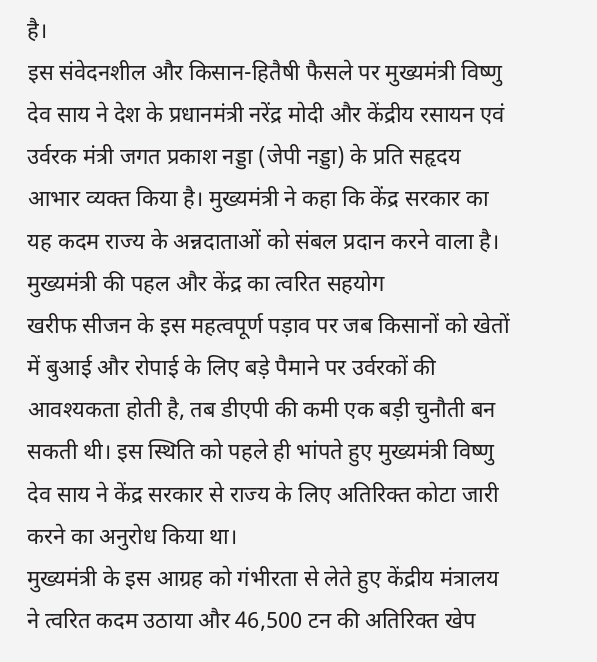है।
इस संवेदनशील और किसान-हितैषी फैसले पर मुख्यमंत्री विष्णु देव साय ने देश के प्रधानमंत्री नरेंद्र मोदी और केंद्रीय रसायन एवं उर्वरक मंत्री जगत प्रकाश नड्डा (जेपी नड्डा) के प्रति सहृदय आभार व्यक्त किया है। मुख्यमंत्री ने कहा कि केंद्र सरकार का यह कदम राज्य के अन्नदाताओं को संबल प्रदान करने वाला है।
मुख्यमंत्री की पहल और केंद्र का त्वरित सहयोग
खरीफ सीजन के इस महत्वपूर्ण पड़ाव पर जब किसानों को खेतों में बुआई और रोपाई के लिए बड़े पैमाने पर उर्वरकों की आवश्यकता होती है, तब डीएपी की कमी एक बड़ी चुनौती बन सकती थी। इस स्थिति को पहले ही भांपते हुए मुख्यमंत्री विष्णु देव साय ने केंद्र सरकार से राज्य के लिए अतिरिक्त कोटा जारी करने का अनुरोध किया था।
मुख्यमंत्री के इस आग्रह को गंभीरता से लेते हुए केंद्रीय मंत्रालय ने त्वरित कदम उठाया और 46,500 टन की अतिरिक्त खेप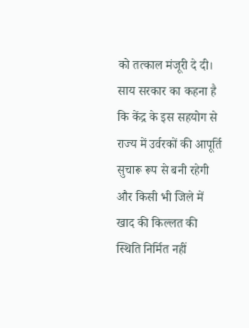को तत्काल मंजूरी दे दी। साय सरकार का कहना है कि केंद्र के इस सहयोग से राज्य में उर्वरकों की आपूर्ति सुचारू रूप से बनी रहेगी और किसी भी जिले में खाद की किल्लत की स्थिति निर्मित नहीं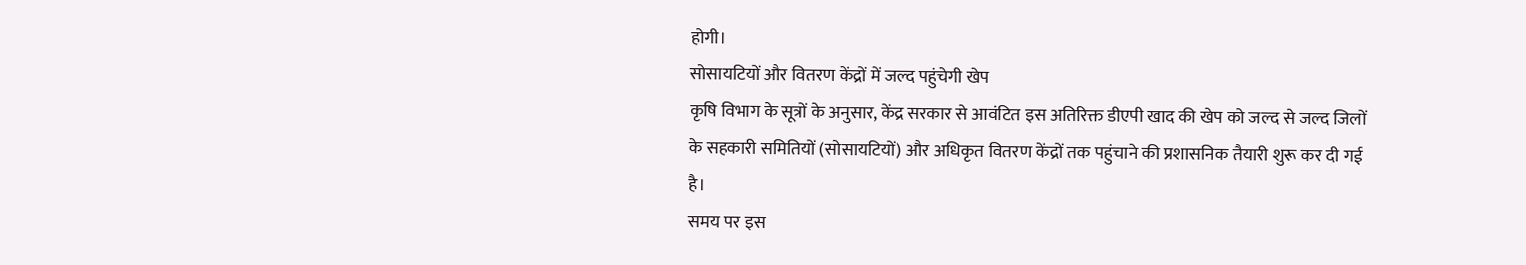होगी।
सोसायटियों और वितरण केंद्रों में जल्द पहुंचेगी खेप
कृषि विभाग के सूत्रों के अनुसार, केंद्र सरकार से आवंटित इस अतिरिक्त डीएपी खाद की खेप को जल्द से जल्द जिलों के सहकारी समितियों (सोसायटियों) और अधिकृत वितरण केंद्रों तक पहुंचाने की प्रशासनिक तैयारी शुरू कर दी गई है।
समय पर इस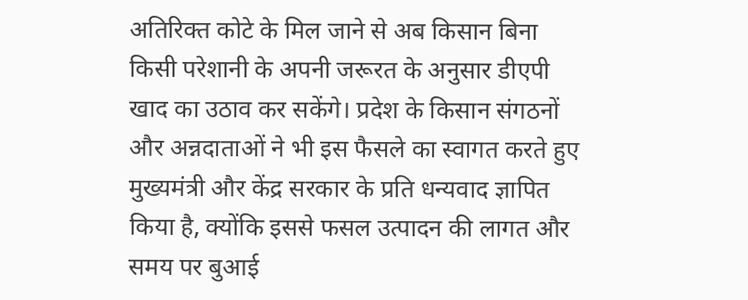अतिरिक्त कोटे के मिल जाने से अब किसान बिना किसी परेशानी के अपनी जरूरत के अनुसार डीएपी खाद का उठाव कर सकेंगे। प्रदेश के किसान संगठनों और अन्नदाताओं ने भी इस फैसले का स्वागत करते हुए मुख्यमंत्री और केंद्र सरकार के प्रति धन्यवाद ज्ञापित किया है, क्योंकि इससे फसल उत्पादन की लागत और समय पर बुआई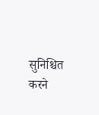सुनिश्चित करने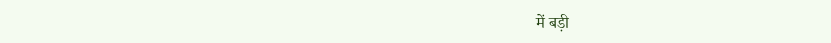में बड़ी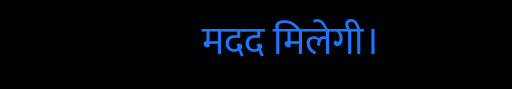मदद मिलेगी।